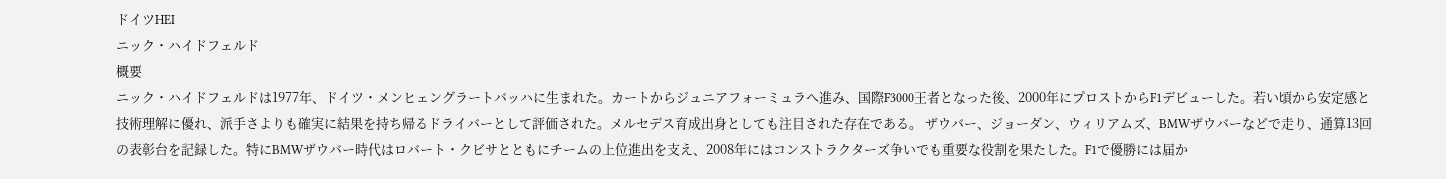ドイツHEI
ニック・ハイドフェルド
概要
ニック・ハイドフェルドは1977年、ドイツ・メンヒェングラートバッハに生まれた。カートからジュニアフォーミュラへ進み、国際F3000王者となった後、2000年にプロストからF1デビューした。若い頃から安定感と技術理解に優れ、派手さよりも確実に結果を持ち帰るドライバーとして評価された。メルセデス育成出身としても注目された存在である。 ザウバー、ジョーダン、ウィリアムズ、BMWザウバーなどで走り、通算13回の表彰台を記録した。特にBMWザウバー時代はロバート・クビサとともにチームの上位進出を支え、2008年にはコンストラクターズ争いでも重要な役割を果たした。F1で優勝には届か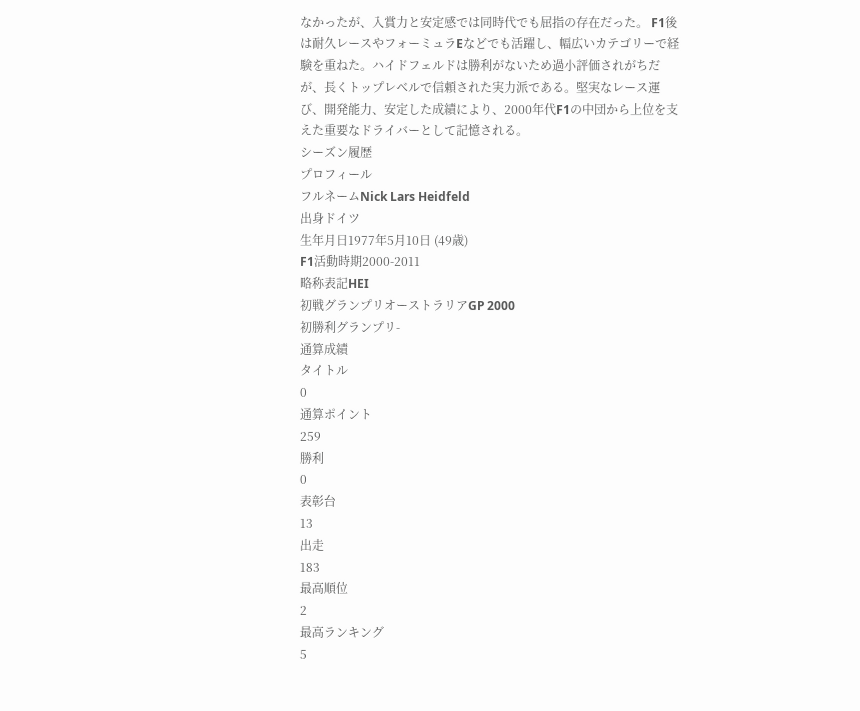なかったが、入賞力と安定感では同時代でも屈指の存在だった。 F1後は耐久レースやフォーミュラEなどでも活躍し、幅広いカテゴリーで経験を重ねた。ハイドフェルドは勝利がないため過小評価されがちだが、長くトップレベルで信頼された実力派である。堅実なレース運び、開発能力、安定した成績により、2000年代F1の中団から上位を支えた重要なドライバーとして記憶される。
シーズン履歴
プロフィール
フルネームNick Lars Heidfeld
出身ドイツ
生年月日1977年5月10日 (49歳)
F1活動時期2000-2011
略称表記HEI
初戦グランプリオーストラリアGP 2000
初勝利グランプリ-
通算成績
タイトル
0
通算ポイント
259
勝利
0
表彰台
13
出走
183
最高順位
2
最高ランキング
5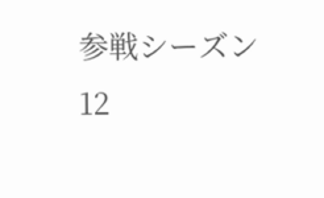参戦シーズン
12